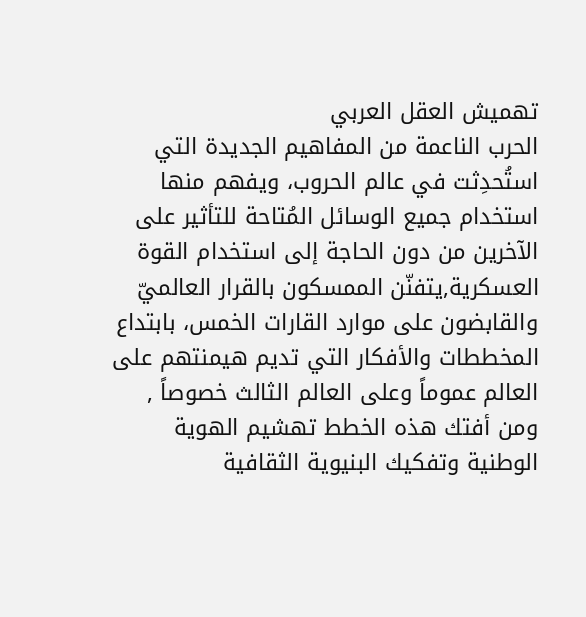تهميش العقل العربي
الحرب الناعمة من المفاهيم الجديدة التي استُحدِثت في عالم الحروب، ويفهم منها استخدام جميع الوسائل المُتاحة للتأثير على الآخرين من دون الحاجة إلى استخدام القوة العسكرية,يتفنّن الممسكون بالقرار العالميّ والقابضون على موارد القارات الخمس، بابتداع المخططات والأفكار التي تديم هيمنتهم على العالم عموماً وعلى العالم الثالث خصوصاً , ومن أفتك هذه الخطط تهشيم الهوية الوطنية وتفكيك البنيوية الثقافية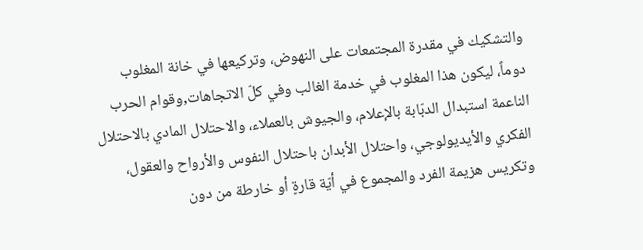والتشكيك في مقدرة المجتمعات على النهوض، وتركيعها في خانة المغلوب دوماً، ليكون هذا المغلوب في خدمة الغالب وفي كلّ الاتجاهات,وقوام الحرب الناعمة استبدال الدبّابة بالإعلام، والجيوش بالعملاء، والاحتلال المادي بالاحتلال الفكري والأيديولوجي، واحتلال الأبدان باحتلال النفوس والأرواح والعقول، وتكريس هزيمة الفرد والمجموع في أيّة قارةٍ أو خارطة من دون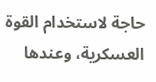حاجة لاستخدام القوة العسكرية، وعندها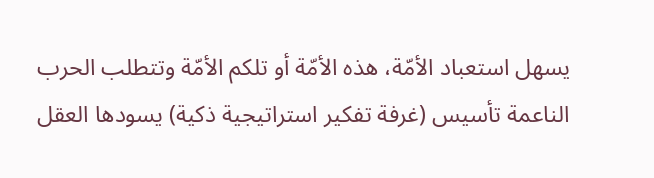يسهل استعباد الأمّة، هذه الأمّة أو تلكم الأمّة وتتطلب الحرب الناعمة تأسيس (غرفة تفكير استراتيجية ذكية) يسودها العقل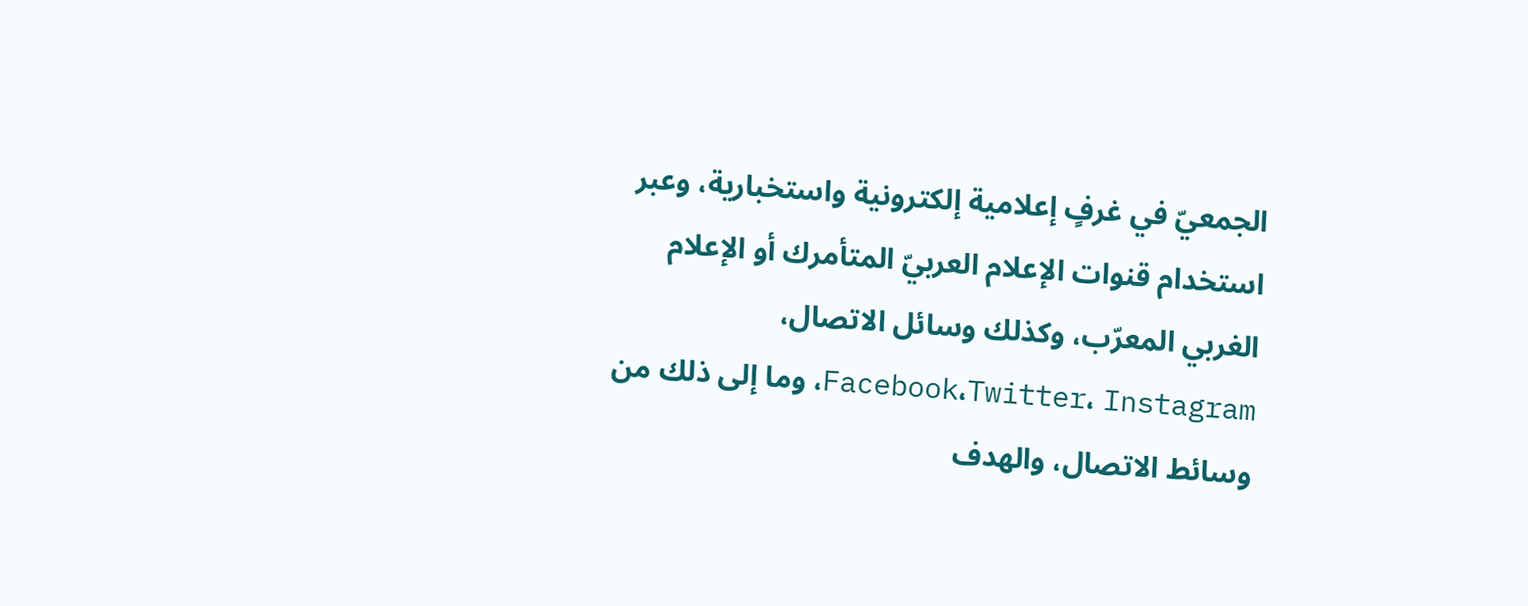الجمعيّ في غرفٍ إعلامية إلكترونية واستخبارية، وعبر استخدام قنوات الإعلام العربيّ المتأمرك أو الإعلام الغربي المعرّب، وكذلك وسائل الاتصال، Facebook،Twitter، Instagram، وما إلى ذلك من وسائط الاتصال، والهدف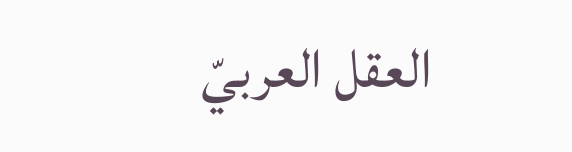العقل العربيّ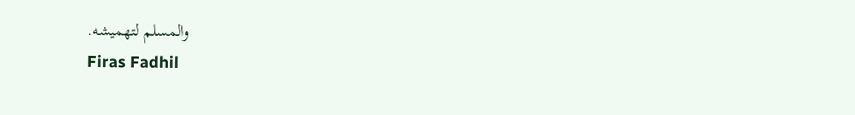والمسلم لتهميشه.
Firas Fadhil